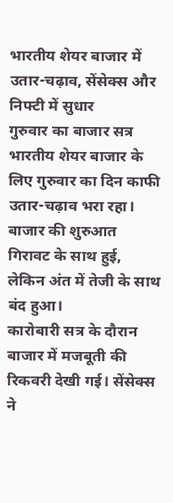भारतीय शेयर बाजार में उतार-चढ़ाव, सेंसेक्स और निफ्टी में सुधार
गुरुवार का बाजार सत्र
भारतीय शेयर बाजार के लिए गुरुवार का दिन काफी उतार-चढ़ाव भरा रहा। बाजार की शुरुआत गिरावट के साथ हुई, लेकिन अंत में तेजी के साथ बंद हुआ।
कारोबारी सत्र के दौरान बाजार में मजबूती की रिकवरी देखी गई। सेंसेक्स ने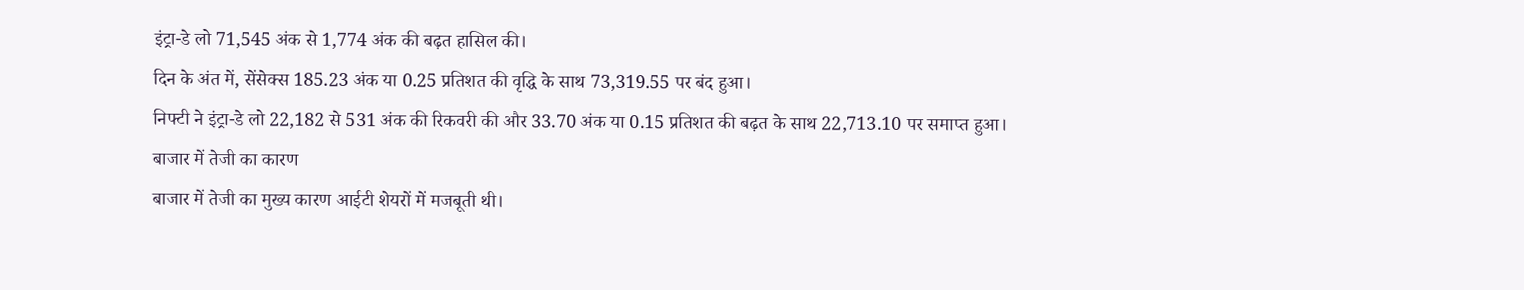इंट्रा-डे लो 71,545 अंक से 1,774 अंक की बढ़त हासिल की।
दिन के अंत में, सेंसेक्स 185.23 अंक या 0.25 प्रतिशत की वृद्धि के साथ 73,319.55 पर बंद हुआ।
निफ्टी ने इंट्रा-डे लो 22,182 से 531 अंक की रिकवरी की और 33.70 अंक या 0.15 प्रतिशत की बढ़त के साथ 22,713.10 पर समाप्त हुआ।
बाजार में तेजी का कारण
बाजार में तेजी का मुख्य कारण आईटी शेयरों में मजबूती थी।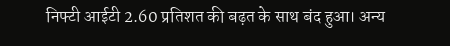निफ्टी आईटी 2.60 प्रतिशत की बढ़त के साथ बंद हुआ। अन्य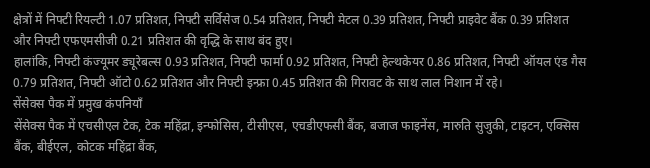क्षेत्रों में निफ्टी रियल्टी 1.07 प्रतिशत, निफ्टी सर्विसेज 0.54 प्रतिशत, निफ्टी मेटल 0.39 प्रतिशत, निफ्टी प्राइवेट बैंक 0.39 प्रतिशत और निफ्टी एफएमसीजी 0.21 प्रतिशत की वृद्धि के साथ बंद हुए।
हालांकि, निफ्टी कंज्यूमर ड्यूरेबल्स 0.93 प्रतिशत, निफ्टी फार्मा 0.92 प्रतिशत, निफ्टी हेल्थकेयर 0.86 प्रतिशत, निफ्टी ऑयल एंड गैस 0.79 प्रतिशत, निफ्टी ऑटो 0.62 प्रतिशत और निफ्टी इन्फ्रा 0.45 प्रतिशत की गिरावट के साथ लाल निशान में रहे।
सेंसेक्स पैक में प्रमुख कंपनियाँ
सेंसेक्स पैक में एचसीएल टेक, टेक महिंद्रा, इन्फोसिस, टीसीएस, एचडीएफसी बैंक, बजाज फाइनेंस, मारुति सुजुकी, टाइटन, एक्सिस बैंक, बीईएल, कोटक महिंद्रा बैंक,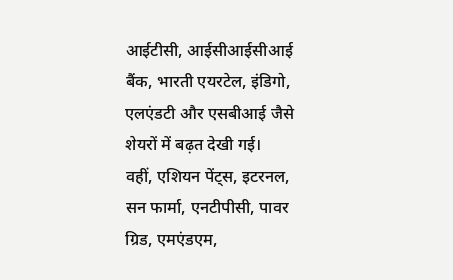आईटीसी, आईसीआईसीआई बैंक, भारती एयरटेल, इंडिगो, एलएंडटी और एसबीआई जैसे शेयरों में बढ़त देखी गई।
वहीं, एशियन पेंट्स, इटरनल, सन फार्मा, एनटीपीसी, पावर ग्रिड, एमएंडएम,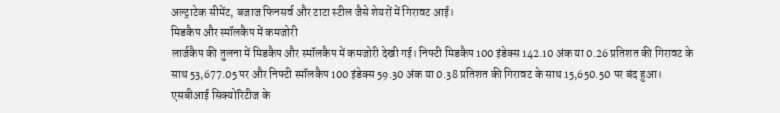अल्ट्राटेक सीमेंट, बजाज फिनसर्व और टाटा स्टील जैसे शेयरों में गिरावट आई।
मिडकैप और स्मॉलकैप में कमजोरी
लार्जकैप की तुलना में मिडकैप और स्मॉलकैप में कमजोरी देखी गई। निफ्टी मिडकैप 100 इंडेक्स 142.10 अंक या 0.26 प्रतिशत की गिरावट के साथ 53,677.05 पर और निफ्टी स्मॉलकैप 100 इंडेक्स 59.30 अंक या 0.38 प्रतिशत की गिरावट के साथ 15,650.50 पर बंद हुआ।
एसबीआई सिक्योरिटीज के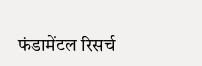फंडामेंटल रिसर्च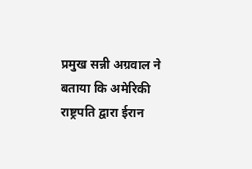प्रमुख सन्नी अग्रवाल ने बताया कि अमेरिकी राष्ट्रपति द्वारा ईरान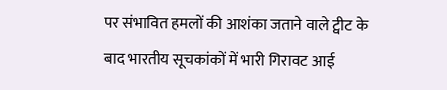पर संभावित हमलों की आशंका जताने वाले ट्वीट के बाद भारतीय सूचकांकों में भारी गिरावट आई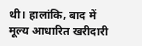थी। हालांकि, बाद में मूल्य आधारित खरीदारी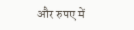और रुपए में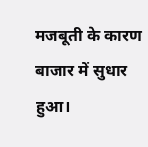मजबूती के कारण बाजार में सुधार हुआ।